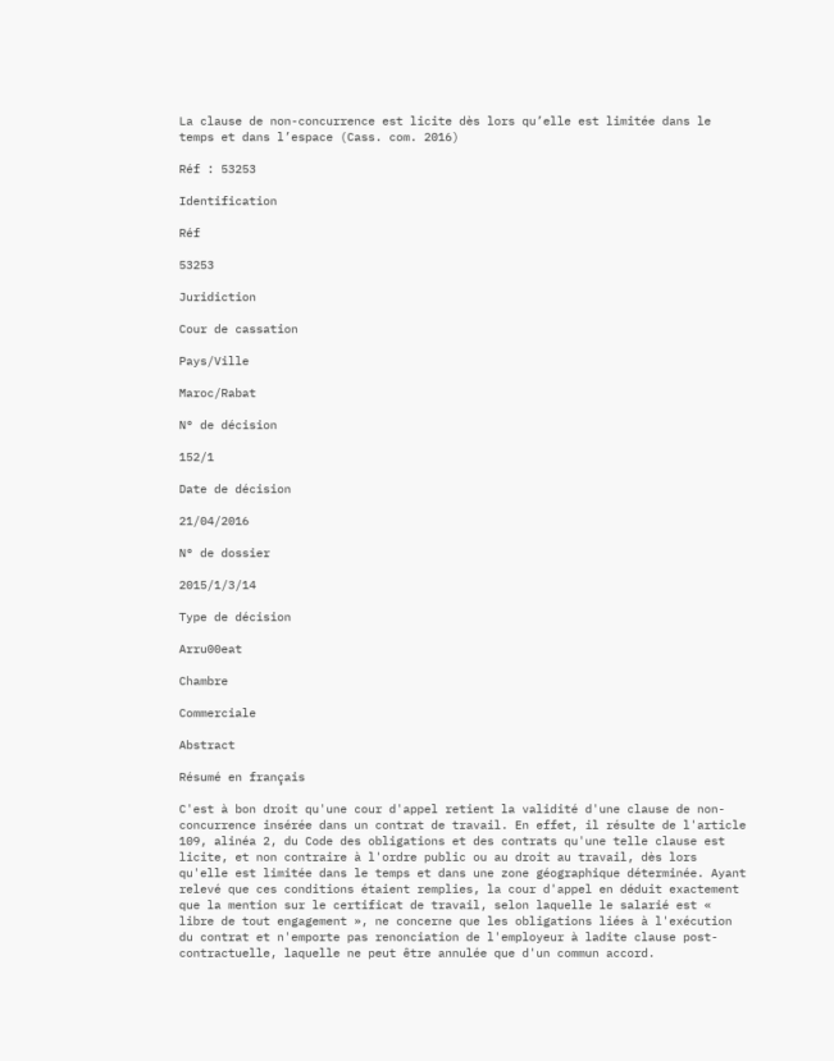La clause de non-concurrence est licite dès lors qu’elle est limitée dans le temps et dans l’espace (Cass. com. 2016)

Réf : 53253

Identification

Réf

53253

Juridiction

Cour de cassation

Pays/Ville

Maroc/Rabat

N° de décision

152/1

Date de décision

21/04/2016

N° de dossier

2015/1/3/14

Type de décision

Arru00eat

Chambre

Commerciale

Abstract

Résumé en français

C'est à bon droit qu'une cour d'appel retient la validité d'une clause de non-concurrence insérée dans un contrat de travail. En effet, il résulte de l'article 109, alinéa 2, du Code des obligations et des contrats qu'une telle clause est licite, et non contraire à l'ordre public ou au droit au travail, dès lors qu'elle est limitée dans le temps et dans une zone géographique déterminée. Ayant relevé que ces conditions étaient remplies, la cour d'appel en déduit exactement que la mention sur le certificat de travail, selon laquelle le salarié est « libre de tout engagement », ne concerne que les obligations liées à l'exécution du contrat et n'emporte pas renonciation de l'employeur à ladite clause post-contractuelle, laquelle ne peut être annulée que d'un commun accord.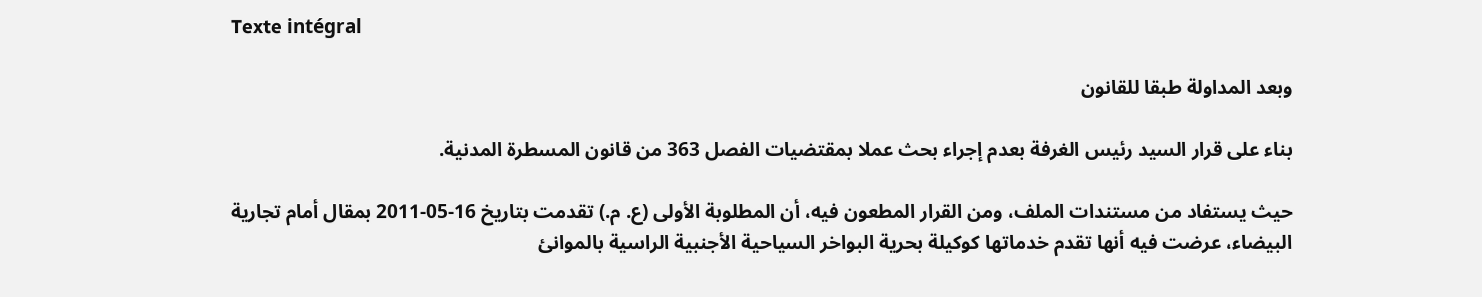Texte intégral

وبعد المداولة طبقا للقانون

بناء على قرار السيد رئيس الغرفة بعدم إجراء بحث عملا بمقتضيات الفصل 363 من قانون المسطرة المدنية.

حيث يستفاد من مستندات الملف، ومن القرار المطعون فيه، أن المطلوبة الأولى (ع. م.) تقدمت بتاريخ 16-05-2011 بمقال أمام تجارية البيضاء، عرضت فيه أنها تقدم خدماتها كوكيلة بحرية البواخر السياحية الأجنبية الراسية بالموانئ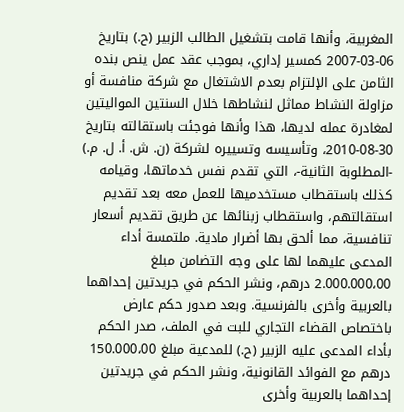المغربية، وأنها قامت بتشغيل الطالب الزبير (ح.) بتاريخ 06-03-2007 كمسير إداري، بموجب عقد عمل ينص بنده الثامن على الإلتزام بعدم الاشتغال مع شركة منافسة أو مزاولة النشاط مماثل لنشاطها خلال السنتين المواليتين لمغادرة عمله لديها، هذا وأنها فوجئت باستقالته بتاريخ 30-08-2010، وتأسيسه وتسييره لشركة (ن. ش. أ. ل. م.) -المطلوبة الثانية-، التي تقدم نفس خدماتها، وقيامه كذلك باستقطاب مستخدميها للعمل معه بعد تقديم استقالتهم، واستقطاب زبنائها عن طريق تقديم أسعار تنافسية، مما ألحق بها أضرار مادية. ملتمسة أداء المدعى عليهما لها على وجه التضامن مبلغ 2.000.000،00 درهم، ونشر الحكم في جريدتين إحداهما بالعربية وأخرى بالفرنسية. وبعد صدور حكم عارض باختصاص القضاء التجاري للبت في الملف، صدر الحكم بأداء المدعى عليه الزبير (ح.) للمدعية مبلغ 150.000،00 درهم مع الفوائد القانونية، ونشر الحكم في جريدتين إحداهما بالعربية وأخرى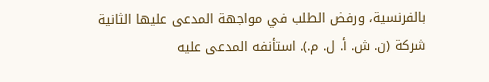بالفرنسية، ورفض الطلب في مواجهة المدعى عليها الثانية شركة (ن. ش. أ. ل. م.). استأنفه المدعى عليه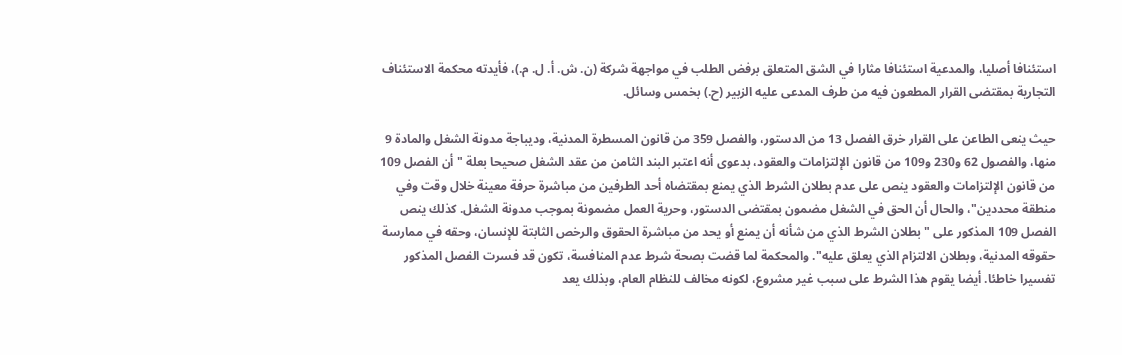استئنافا أصليا، والمدعية استئنافا مثارا في الشق المتعلق برفض الطلب في مواجهة شركة (ن. ش. أ. ل. م.)، فأيدته محكمة الاستئناف التجارية بمقتضى القرار المطعون فيه من طرف المدعى عليه الزبير (ح.) بخمس وسائل.

حيث ينعى الطاعن على القرار خرق الفصل 13 من الدستور، والفصل 359 من قانون المسطرة المدنية، وديباجة مدونة الشغل والمادة 9 منها، والفصول 62 و230 و109 من قانون الإلتزامات والعقود، بدعوى أنه اعتبر البند الثامن من عقد الشغل صحيحا بعلة " أن الفصل 109 من قانون الإلتزامات والعقود ينص على عدم بطلان الشرط الذي يمنع بمقتضاه أحد الطرفين من مباشرة حرفة معينة خلال وقت وفي منطقة محددين"، والحال أن الحق في الشغل مضمون بمقتضى الدستور، وحرية العمل مضمونة بموجب مدونة الشغل. كذلك ينص الفصل 109 المذكور على "بطلان الشرط الذي من شأنه أن يمنع أو يحد من مباشرة الحقوق والرخص الثابتة للإنسان، وحقه في ممارسة حقوقه المدنية، وبطلان الالتزام الذي يعلق عليه". والمحكمة لما قضت بصحة شرط عدم المنافسة، تكون قد فسرت الفصل المذكور تفسيرا خاطئا. أيضا يقوم هذا الشرط على سبب غير مشروع، لكونه مخالف للنظام العام، وبذلك يعد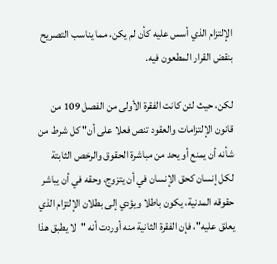الإلتزام الذي أسس عليه كأن لم يكن، مما يناسب التصريح بنقض القرار المطعون فيه.

لكن، حيث لئن كانت الفقرة الأولى من الفصل 109 من قانون الإلتزامات والعقود تنص فعلا على أن" كل شرط من شأنه أن يمنع أو يحد من مباشرة الحقوق والرخص الثابتة لكل إنسان كحق الإنسان في أن يتزوج، وحقه في أن يباشر حقوقه المدنية، يكون باطلا ويؤدي إلى بطلان الإلتزام الذي يعلق عليه"، فإن الفقرة الثانية منه أوردت أنه "لا يطبق هذا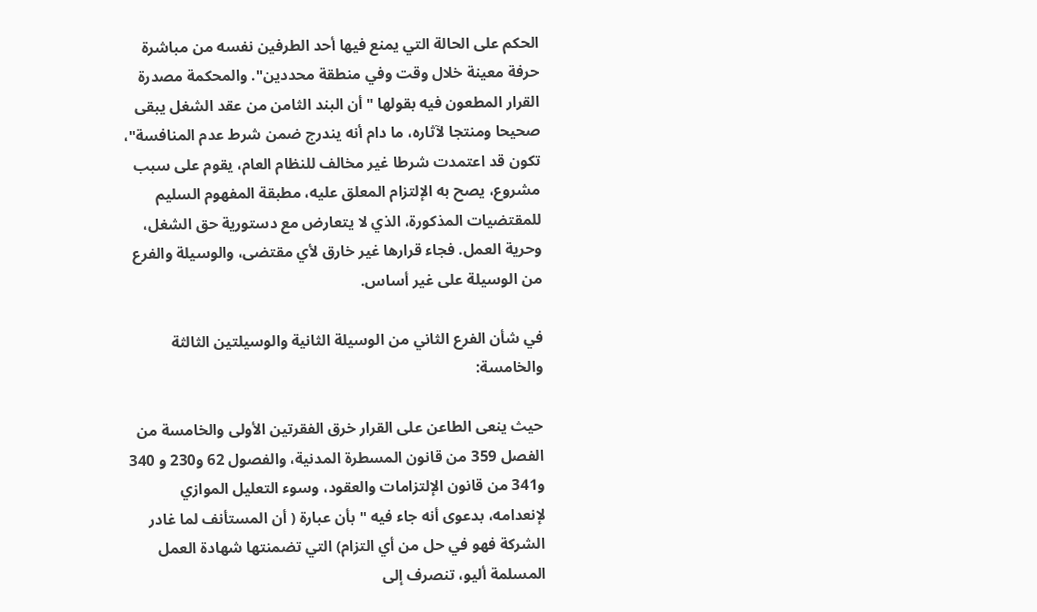الحكم على الحالة التي يمنع فيها أحد الطرفين نفسه من مباشرة حرفة معينة خلال وقت وفي منطقة محددين". والمحكمة مصدرة القرار المطعون فيه بقولها " أن البند الثامن من عقد الشغل يبقى صحيحا ومنتجا لآثاره، ما دام أنه يندرج ضمن شرط عدم المنافسة"، تكون قد اعتمدت شرطا غير مخالف للنظام العام، يقوم على سبب مشروع، يصح به الإلتزام المعلق عليه، مطبقة المفهوم السليم للمقتضيات المذكورة، الذي لا يتعارض مع دستورية حق الشغل، وحرية العمل. فجاء قرارها غير خارق لأي مقتضى، والوسيلة والفرع من الوسيلة على غير أساس.

في شأن الفرع الثاني من الوسيلة الثانية والوسيلتين الثالثة والخامسة:

حيث ينعى الطاعن على القرار خرق الفقرتين الأولى والخامسة من الفصل 359 من قانون المسطرة المدنية، والفصول 62 و230 و 340 و341 من قانون الإلتزامات والعقود، وسوء التعليل الموازي لإنعدامه، بدعوى أنه جاء فيه " بأن عبارة ( أن المستأنف لما غادر الشركة فهو في حل من أي التزام) التي تضمنتها شهادة العمل المسلمة أليو، تنصرف إلى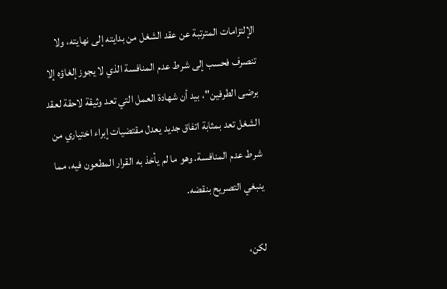الإلتزامات المترتبة عن عقد الشغل من بدايته إلى نهايته، ولا تنصرف فحسب إلى شرط عدم المنافسة الذي لا يجوز إلغاؤه إلا برضى الطرفين"، بيد أن شهادة العمل التي تعد وثيقة لاحقة لعقد الشغل تعد بمثابة اتفاق جديد يعدل مقتضيات إبراء اختياري من شرط عدم المنافسة. وهو ما لم يأخذ به القرار المطعون فيه، مما ينبغي التصريح بنقضه.

لكن،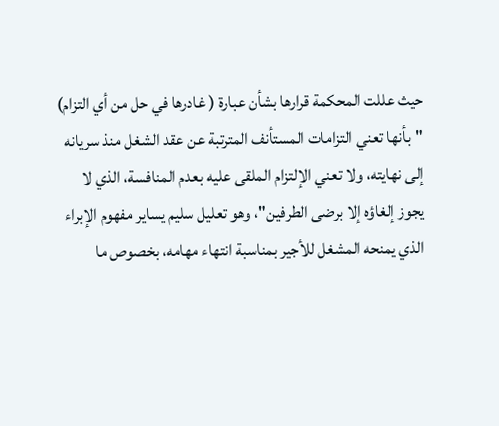حيث عللت المحكمة قرارها بشأن عبارة ( غادرها في حل من أي التزام) "بأنها تعني التزامات المستأنف المترتبة عن عقد الشغل منذ سريانه إلى نهايته، ولا تعني الإلتزام الملقى عليه بعدم المنافسة، الذي لا يجوز إلغاؤه إلا برضى الطرفين"، وهو تعليل سليم يساير مفهوم الإبراء الذي يمنحه المشغل للأجير بمناسبة انتهاء مهامه، بخصوص ما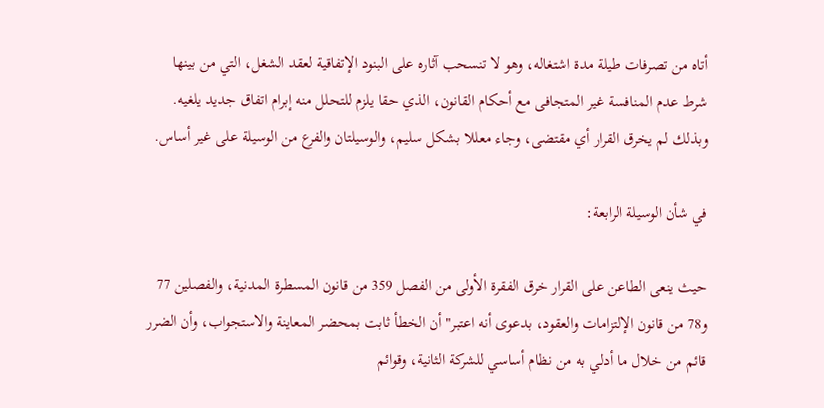أتاه من تصرفات طيلة مدة اشتغاله، وهو لا تنسحب آثاره على البنود الإتفاقية لعقد الشغل، التي من بينها شرط عدم المنافسة غير المتجافى مع أحكام القانون، الذي حقا يلزم للتحلل منه إبرام اتفاق جديد يلغيه. وبذلك لم يخرق القرار أي مقتضى، وجاء معللا بشكل سليم، والوسيلتان والفرع من الوسيلة على غير أساس.

في شأن الوسيلة الرابعة:

حيث ينعى الطاعن على القرار خرق الفقرة الأولى من الفصل 359 من قانون المسطرة المدنية، والفصلين 77 و78 من قانون الإلتزامات والعقود، بدعوى أنه اعتبر" أن الخطأ ثابت بمحضر المعاينة والاستجواب، وأن الضرر قائم من خلال ما أدلي به من نظام أساسي للشركة الثانية، وقوائم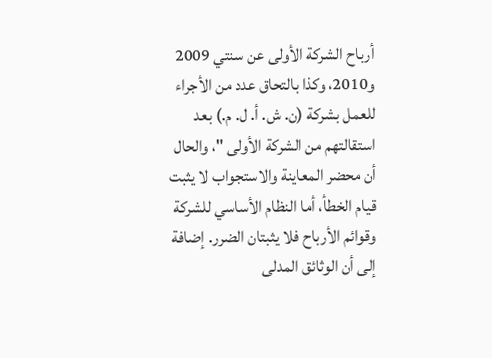أرباح الشركة الأولى عن سنتي 2009 و2010، وكذا بالتحاق عدد من الأجراء للعمل بشركة (ن. ش. أ. ل. م.) بعد استقالتهم من الشركة الأولى "، والحال أن محضر المعاينة والاستجواب لا يثبت قيام الخطأ، أما النظام الأساسي للشركة وقوائم الأرباح فلا يثبتان الضرر. إضافة إلى أن الوثائق المدلى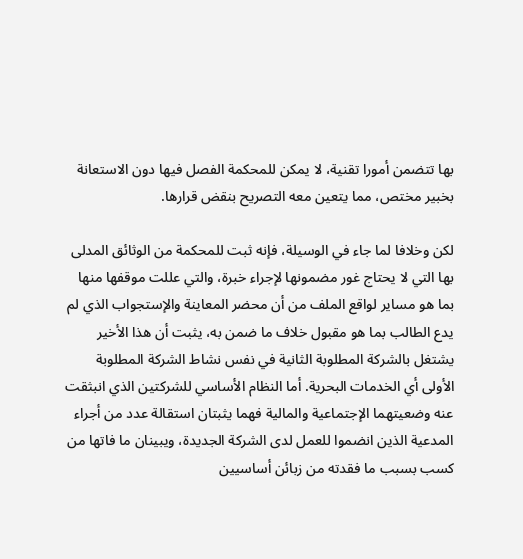بها تتضمن أمورا تقنية، لا يمكن للمحكمة الفصل فيها دون الاستعانة بخبير مختص، مما يتعين معه التصريح بنقض قرارها.

لكن وخلافا لما جاء في الوسيلة، فإنه ثبت للمحكمة من الوثائق المدلى بها التي لا يحتاج غور مضمونها لإجراء خبرة، والتي عللت موقفها منها بما هو مساير لواقع الملف من أن محضر المعاينة والإستجواب الذي لم يدع الطالب بما هو مقبول خلاف ما ضمن به، يثبت أن هذا الأخير يشتغل بالشركة المطلوبة الثانية في نفس نشاط الشركة المطلوبة الأولى أي الخدمات البحرية. أما النظام الأساسي للشركتين الذي انبثقت عنه وضعيتهما الإجتماعية والمالية فهما يثبتان استقالة عدد من أجراء المدعية الذين انضموا للعمل لدى الشركة الجديدة، ويبينان ما فاتها من كسب بسبب ما فقدته من زبائن أساسيين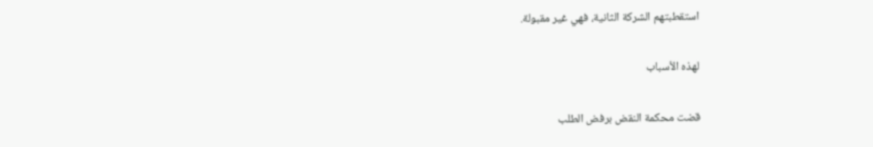استقطبتهم الشركة الثانية، فهي غير مقبولة.

لهذه الأسباب

قضت محكمة النقض برفض الطلب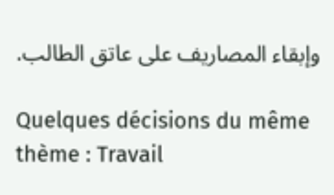وإبقاء المصاريف على عاتق الطالب.

Quelques décisions du même thème : Travail